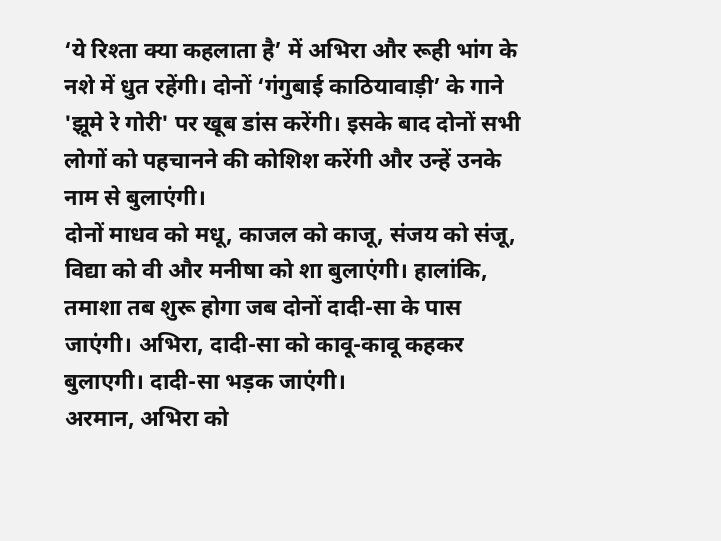‘ये रिश्ता क्या कहलाता है’ में अभिरा और रूही भांग के नशे में धुत रहेंगी। दोनों ‘गंगुबाई काठियावाड़ी’ के गाने 'झूमे रे गोरी' पर खूब डांस करेंगी। इसके बाद दोनों सभी लोगों को पहचानने की कोशिश करेंगी और उन्हें उनके नाम से बुलाएंगी।
दोनों माधव को मधू, काजल को काजू, संजय को संजू, विद्या को वी और मनीषा को शा बुलाएंगी। हालांकि, तमाशा तब शुरू होगा जब दोनों दादी-सा के पास जाएंगी। अभिरा, दादी-सा को कावू-कावू कहकर बुलाएगी। दादी-सा भड़क जाएंगी।
अरमान, अभिरा को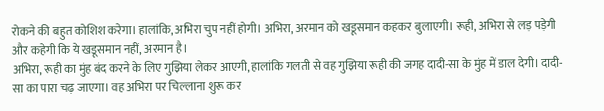रोकने की बहुत कोशिश करेगा। हालांकि, अभिरा चुप नहीं होगी। अभिरा, अरमान को खडूसमान कहकर बुलाएगी। रूही, अभिरा से लड़ पड़ेगी और कहेगी कि ये खडूसमान नहीं, अरमान है।
अभिरा, रूही का मुंह बंद करने के लिए गुझिया लेकर आएगी, हालांकि गलती से वह गुझिया रूही की जगह दादी-सा के मुंह में डाल देगी। दादी-सा का पारा चढ़ जाएगा। वह अभिरा पर चिल्लाना शुरू कर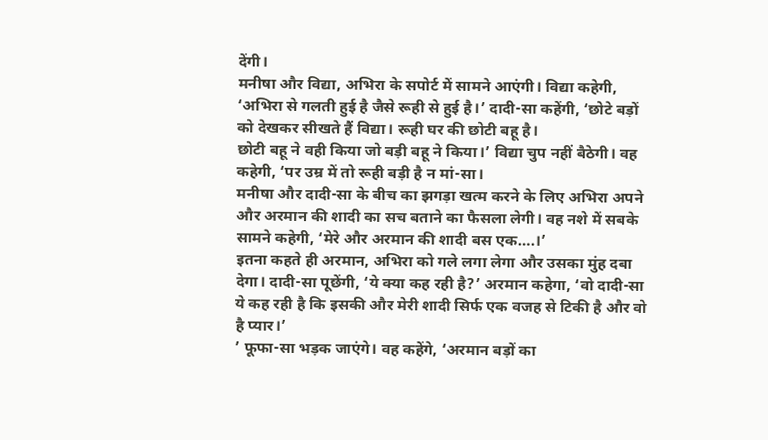देंगी।
मनीषा और विद्या, अभिरा के सपोर्ट में सामने आएंगी। विद्या कहेगी, ‘अभिरा से गलती हुई है जैसे रूही से हुई है।’ दादी-सा कहेंगी, ‘छोटे बड़ों को देखकर सीखते हैं विद्या। रूही घर की छोटी बहू है।
छोटी बहू ने वही किया जो बड़ी बहू ने किया।’ विद्या चुप नहीं बैठेगी। वह कहेगी, ‘पर उम्र में तो रूही बड़ी है न मां-सा।
मनीषा और दादी-सा के बीच का झगड़ा खत्म करने के लिए अभिरा अपने और अरमान की शादी का सच बताने का फैसला लेगी। वह नशे में सबके सामने कहेगी, ‘मेरे और अरमान की शादी बस एक….।’
इतना कहते ही अरमान, अभिरा को गले लगा लेगा और उसका मुंह दबा देगा। दादी-सा पूछेंगी, ‘ये क्या कह रही है?’ अरमान कहेगा, ‘वो दादी-सा ये कह रही है कि इसकी और मेरी शादी सिर्फ एक वजह से टिकी है और वो है प्यार।’
’ फूफा-सा भड़क जाएंगे। वह कहेंगे, ‘अरमान बड़ों का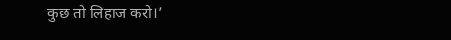कुछ तो लिहाज करो।’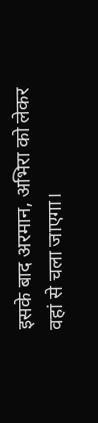इसके बाद अरमान, अभिरा को लेकर वहां से चला जाएगा।